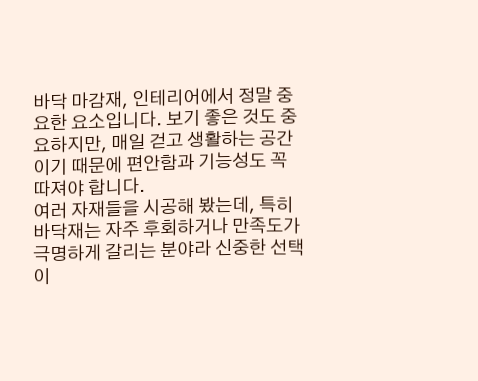바닥 마감재, 인테리어에서 정말 중요한 요소입니다. 보기 좋은 것도 중요하지만, 매일 걷고 생활하는 공간이기 때문에 편안함과 기능성도 꼭 따져야 합니다.
여러 자재들을 시공해 봤는데, 특히 바닥재는 자주 후회하거나 만족도가 극명하게 갈리는 분야라 신중한 선택이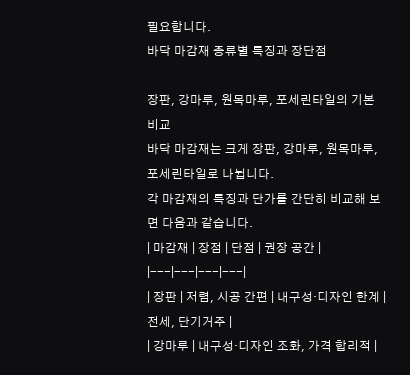필요합니다.
바닥 마감재 종류별 특징과 장단점

장판, 강마루, 원목마루, 포세린타일의 기본 비교
바닥 마감재는 크게 장판, 강마루, 원목마루, 포세린타일로 나뉩니다.
각 마감재의 특징과 단가를 간단히 비교해 보면 다음과 같습니다.
| 마감재 | 장점 | 단점 | 권장 공간 |
|---|---|---|---|
| 장판 | 저렴, 시공 간편 | 내구성·디자인 한계 | 전세, 단기거주 |
| 강마루 | 내구성·디자인 조화, 가격 합리적 |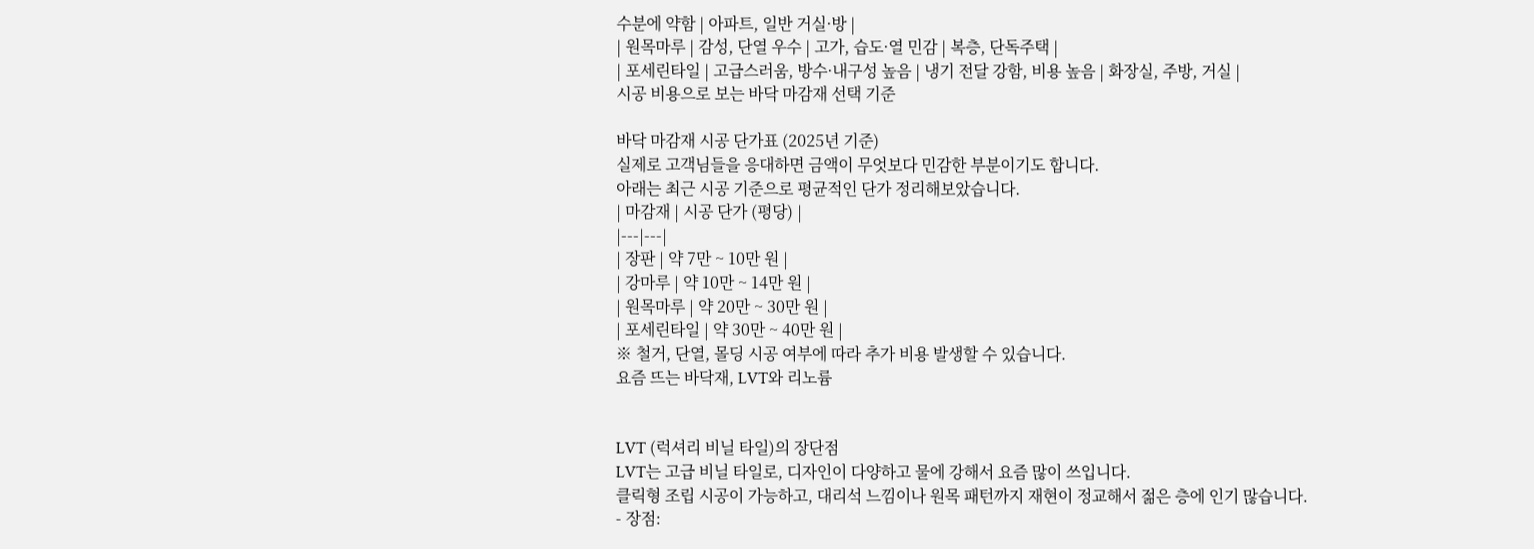수분에 약함 | 아파트, 일반 거실·방 |
| 원목마루 | 감성, 단열 우수 | 고가, 습도·열 민감 | 복층, 단독주택 |
| 포세린타일 | 고급스러움, 방수·내구성 높음 | 냉기 전달 강함, 비용 높음 | 화장실, 주방, 거실 |
시공 비용으로 보는 바닥 마감재 선택 기준

바닥 마감재 시공 단가표 (2025년 기준)
실제로 고객님들을 응대하면 금액이 무엇보다 민감한 부분이기도 합니다.
아래는 최근 시공 기준으로 평균적인 단가 정리해보았습니다.
| 마감재 | 시공 단가 (평당) |
|---|---|
| 장판 | 약 7만 ~ 10만 원 |
| 강마루 | 약 10만 ~ 14만 원 |
| 원목마루 | 약 20만 ~ 30만 원 |
| 포세린타일 | 약 30만 ~ 40만 원 |
※ 철거, 단열, 몰딩 시공 여부에 따라 추가 비용 발생할 수 있습니다.
요즘 뜨는 바닥재, LVT와 리노륨


LVT (럭셔리 비닐 타일)의 장단점
LVT는 고급 비닐 타일로, 디자인이 다양하고 물에 강해서 요즘 많이 쓰입니다.
클릭형 조립 시공이 가능하고, 대리석 느낌이나 원목 패턴까지 재현이 정교해서 젊은 층에 인기 많습니다.
- 장점: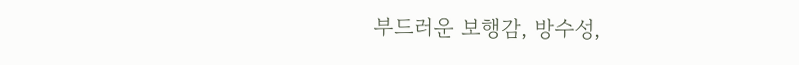부드러운 보행감, 방수성,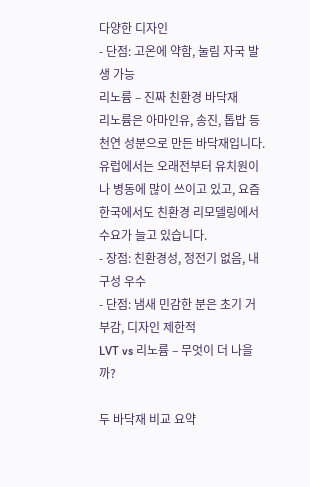다양한 디자인
- 단점: 고온에 약함, 눌림 자국 발생 가능
리노륨 – 진짜 친환경 바닥재
리노륨은 아마인유, 송진, 톱밥 등 천연 성분으로 만든 바닥재입니다.
유럽에서는 오래전부터 유치원이나 병동에 많이 쓰이고 있고, 요즘 한국에서도 친환경 리모델링에서 수요가 늘고 있습니다.
- 장점: 친환경성, 정전기 없음, 내구성 우수
- 단점: 냄새 민감한 분은 초기 거부감, 디자인 제한적
LVT vs 리노륨 – 무엇이 더 나을까?

두 바닥재 비교 요약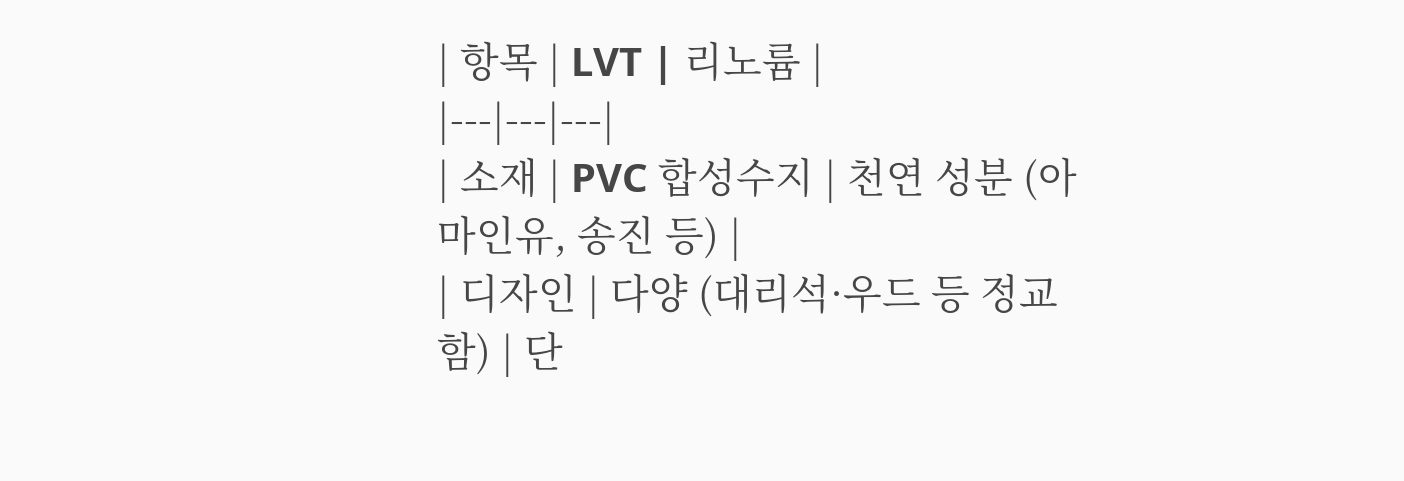| 항목 | LVT | 리노륨 |
|---|---|---|
| 소재 | PVC 합성수지 | 천연 성분 (아마인유, 송진 등) |
| 디자인 | 다양 (대리석·우드 등 정교함) | 단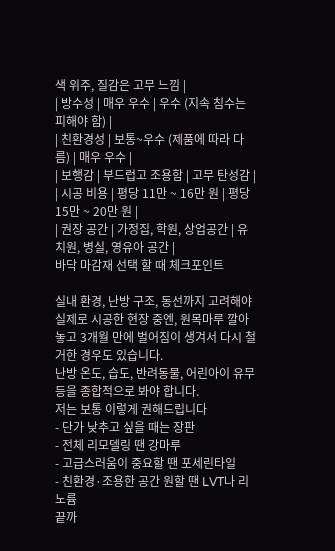색 위주, 질감은 고무 느낌 |
| 방수성 | 매우 우수 | 우수 (지속 침수는 피해야 함) |
| 친환경성 | 보통~우수 (제품에 따라 다름) | 매우 우수 |
| 보행감 | 부드럽고 조용함 | 고무 탄성감 |
| 시공 비용 | 평당 11만 ~ 16만 원 | 평당 15만 ~ 20만 원 |
| 권장 공간 | 가정집, 학원, 상업공간 | 유치원, 병실, 영유아 공간 |
바닥 마감재 선택 할 때 체크포인트

실내 환경, 난방 구조, 동선까지 고려해야
실제로 시공한 현장 중엔, 원목마루 깔아놓고 3개월 만에 벌어짐이 생겨서 다시 철거한 경우도 있습니다.
난방 온도, 습도, 반려동물, 어린아이 유무 등을 종합적으로 봐야 합니다.
저는 보통 이렇게 권해드립니다
- 단가 낮추고 싶을 때는 장판
- 전체 리모델링 땐 강마루
- 고급스러움이 중요할 땐 포세린타일
- 친환경·조용한 공간 원할 땐 LVT나 리노륨
끝까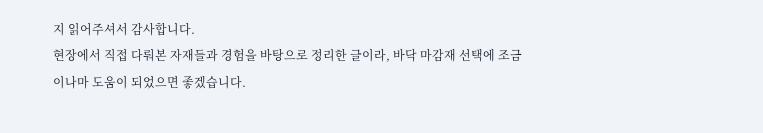지 읽어주셔서 감사합니다.
현장에서 직접 다뤄본 자재들과 경험을 바탕으로 정리한 글이라, 바닥 마감재 선택에 조금이나마 도움이 되었으면 좋겠습니다.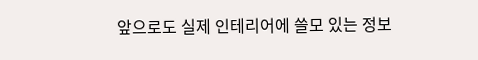앞으로도 실제 인테리어에 쓸모 있는 정보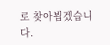로 찾아뵙겠습니다.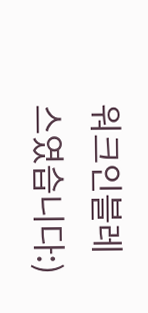워크인블레스였습니다:)